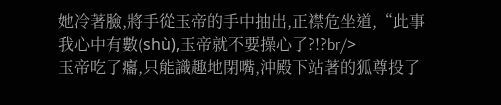她冷著臉,將手從玉帝的手中抽出,正襟危坐道,“此事我心中有數(shù),玉帝就不要操心了?!?br/>
玉帝吃了癟,只能識趣地閉嘴,沖殿下站著的狐尊投了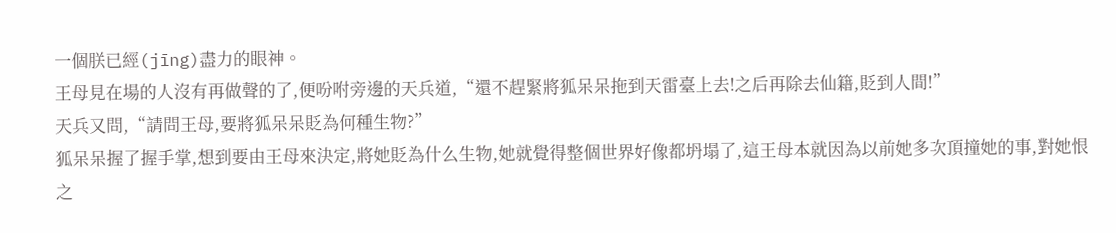一個朕已經(jīng)盡力的眼神。
王母見在場的人沒有再做聲的了,便吩咐旁邊的天兵道,“還不趕緊將狐呆呆拖到天雷臺上去!之后再除去仙籍,貶到人間!”
天兵又問,“請問王母,要將狐呆呆貶為何種生物?”
狐呆呆握了握手掌,想到要由王母來決定,將她貶為什么生物,她就覺得整個世界好像都坍塌了,這王母本就因為以前她多次頂撞她的事,對她恨之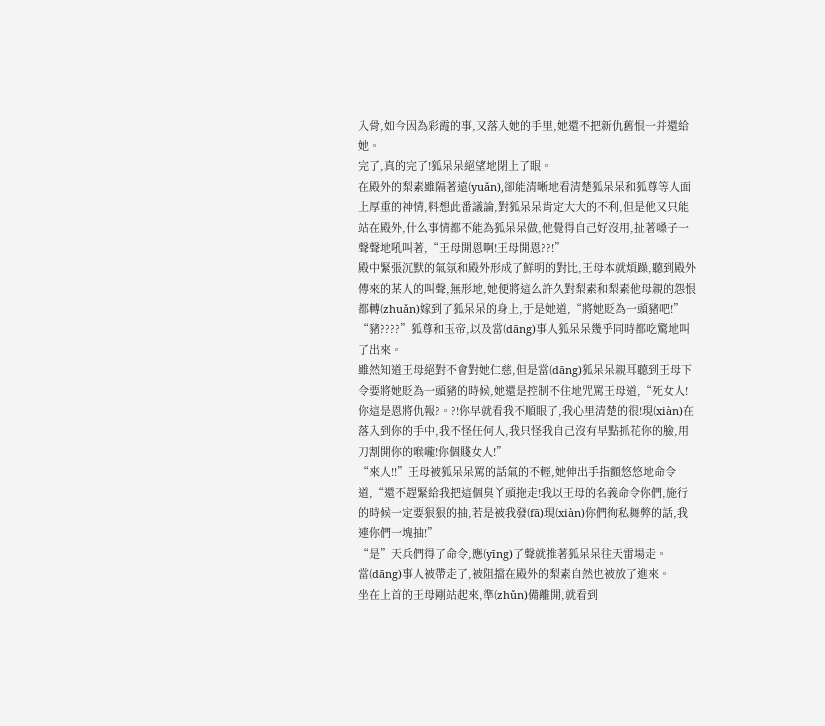入骨,如今因為彩霞的事,又落入她的手里,她還不把新仇舊恨一并還給她。
完了,真的完了!狐呆呆絕望地閉上了眼。
在殿外的梨素雖隔著遠(yuǎn),卻能清晰地看清楚狐呆呆和狐尊等人面上厚重的神情,料想此番議論,對狐呆呆肯定大大的不利,但是他又只能站在殿外,什么事情都不能為狐呆呆做,他覺得自己好沒用,扯著嗓子一聲聲地吼叫著,“王母開恩啊!王母開恩??!”
殿中緊張沉默的氣氛和殿外形成了鮮明的對比,王母本就煩躁,聽到殿外傳來的某人的叫聲,無形地,她便將這么許久對梨素和梨素他母親的怨恨都轉(zhuǎn)嫁到了狐呆呆的身上,于是她道,“將她貶為一頭豬吧!”
“豬????”狐尊和玉帝,以及當(dāng)事人狐呆呆幾乎同時都吃驚地叫了出來。
雖然知道王母絕對不會對她仁慈,但是當(dāng)狐呆呆親耳聽到王母下令要將她貶為一頭豬的時候,她還是控制不住地咒罵王母道,“死女人!你這是恩將仇報?。?!你早就看我不順眼了,我心里清楚的很!現(xiàn)在落入到你的手中,我不怪任何人,我只怪我自己沒有早點抓花你的臉,用刀割開你的喉嚨!你個賤女人!”
“來人!!”王母被狐呆呆罵的話氣的不輕,她伸出手指顫悠悠地命令道,“還不趕緊給我把這個臭丫頭拖走!我以王母的名義命令你們,施行的時候一定要狠狠的抽,若是被我發(fā)現(xiàn)你們徇私舞弊的話,我連你們一塊抽!”
“是”天兵們得了命令,應(yīng)了聲就推著狐呆呆往天雷場走。
當(dāng)事人被帶走了,被阻擋在殿外的梨素自然也被放了進來。
坐在上首的王母剛站起來,準(zhǔn)備離開,就看到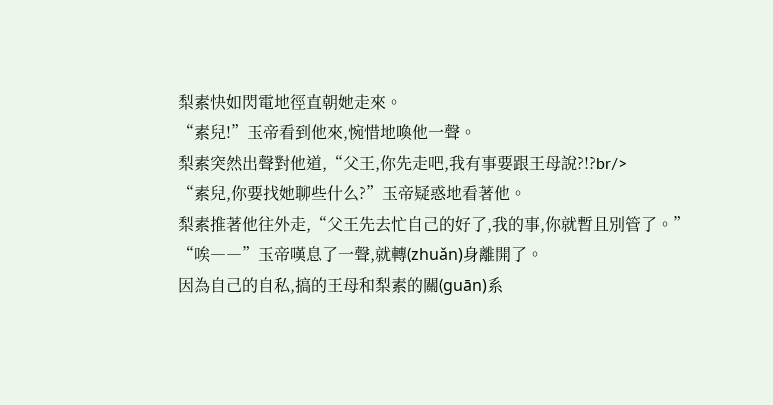梨素快如閃電地徑直朝她走來。
“素兒!”玉帝看到他來,惋惜地喚他一聲。
梨素突然出聲對他道,“父王,你先走吧,我有事要跟王母說?!?br/>
“素兒,你要找她聊些什么?”玉帝疑惑地看著他。
梨素推著他往外走,“父王先去忙自己的好了,我的事,你就暫且別管了。”
“唉――”玉帝嘆息了一聲,就轉(zhuǎn)身離開了。
因為自己的自私,搞的王母和梨素的關(guān)系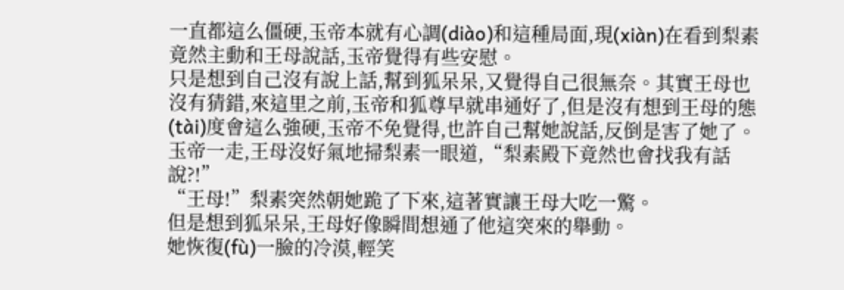一直都這么僵硬,玉帝本就有心調(diào)和這種局面,現(xiàn)在看到梨素竟然主動和王母說話,玉帝覺得有些安慰。
只是想到自己沒有說上話,幫到狐呆呆,又覺得自己很無奈。其實王母也沒有猜錯,來這里之前,玉帝和狐尊早就串通好了,但是沒有想到王母的態(tài)度會這么強硬,玉帝不免覺得,也許自己幫她說話,反倒是害了她了。
玉帝一走,王母沒好氣地掃梨素一眼道,“梨素殿下竟然也會找我有話說?!”
“王母!”梨素突然朝她跪了下來,這著實讓王母大吃一驚。
但是想到狐呆呆,王母好像瞬間想通了他這突來的舉動。
她恢復(fù)一臉的冷漠,輕笑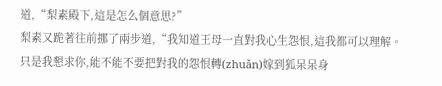道,“梨素殿下,這是怎么個意思?”
梨素又跪著往前挪了兩步道,“我知道王母一直對我心生怨恨,這我都可以理解。只是我懇求你,能不能不要把對我的怨恨轉(zhuǎn)嫁到狐呆呆身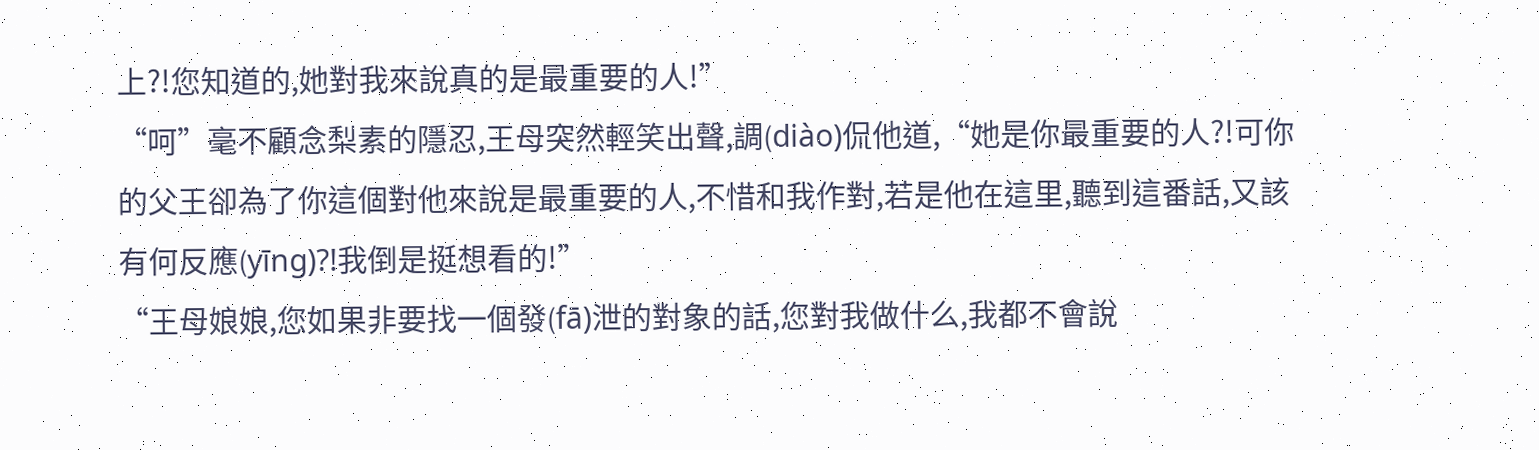上?!您知道的,她對我來說真的是最重要的人!”
“呵”毫不顧念梨素的隱忍,王母突然輕笑出聲,調(diào)侃他道,“她是你最重要的人?!可你的父王卻為了你這個對他來說是最重要的人,不惜和我作對,若是他在這里,聽到這番話,又該有何反應(yīng)?!我倒是挺想看的!”
“王母娘娘,您如果非要找一個發(fā)泄的對象的話,您對我做什么,我都不會說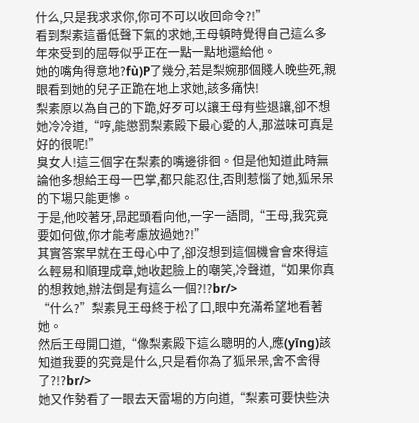什么,只是我求求你,你可不可以收回命令?!”
看到梨素這番低聲下氣的求她,王母頓時覺得自己這么多年來受到的屈辱似乎正在一點一點地還給他。
她的嘴角得意地?fù)P了幾分,若是梨婉那個賤人晚些死,親眼看到她的兒子正跪在地上求她,該多痛快!
梨素原以為自己的下跪,好歹可以讓王母有些退讓,卻不想她冷冷道,“哼,能懲罰梨素殿下最心愛的人,那滋味可真是好的很呢!”
臭女人!這三個字在梨素的嘴邊徘徊。但是他知道此時無論他多想給王母一巴掌,都只能忍住,否則惹惱了她,狐呆呆的下場只能更慘。
于是,他咬著牙,昂起頭看向他,一字一語問,“王母,我究竟要如何做,你才能考慮放過她?!”
其實答案早就在王母心中了,卻沒想到這個機會會來得這么輕易和順理成章,她收起臉上的嘲笑,冷聲道,“如果你真的想救她,辦法倒是有這么一個?!?br/>
“什么?”梨素見王母終于松了口,眼中充滿希望地看著她。
然后王母開口道,“像梨素殿下這么聰明的人,應(yīng)該知道我要的究竟是什么,只是看你為了狐呆呆,舍不舍得了?!?br/>
她又作勢看了一眼去天雷場的方向道,“梨素可要快些決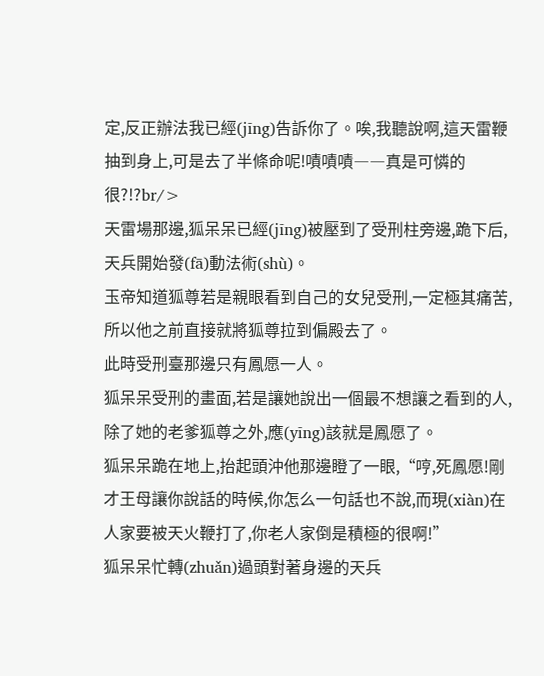定,反正辦法我已經(jīng)告訴你了。唉,我聽說啊,這天雷鞭抽到身上,可是去了半條命呢!嘖嘖嘖――真是可憐的很?!?br/>
天雷場那邊,狐呆呆已經(jīng)被壓到了受刑柱旁邊,跪下后,天兵開始發(fā)動法術(shù)。
玉帝知道狐尊若是親眼看到自己的女兒受刑,一定極其痛苦,所以他之前直接就將狐尊拉到偏殿去了。
此時受刑臺那邊只有鳳愿一人。
狐呆呆受刑的畫面,若是讓她說出一個最不想讓之看到的人,除了她的老爹狐尊之外,應(yīng)該就是鳳愿了。
狐呆呆跪在地上,抬起頭沖他那邊瞪了一眼,“哼,死鳳愿!剛才王母讓你說話的時候,你怎么一句話也不說,而現(xiàn)在人家要被天火鞭打了,你老人家倒是積極的很啊!”
狐呆呆忙轉(zhuǎn)過頭對著身邊的天兵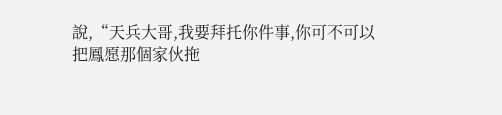說,“天兵大哥,我要拜托你件事,你可不可以把鳳愿那個家伙拖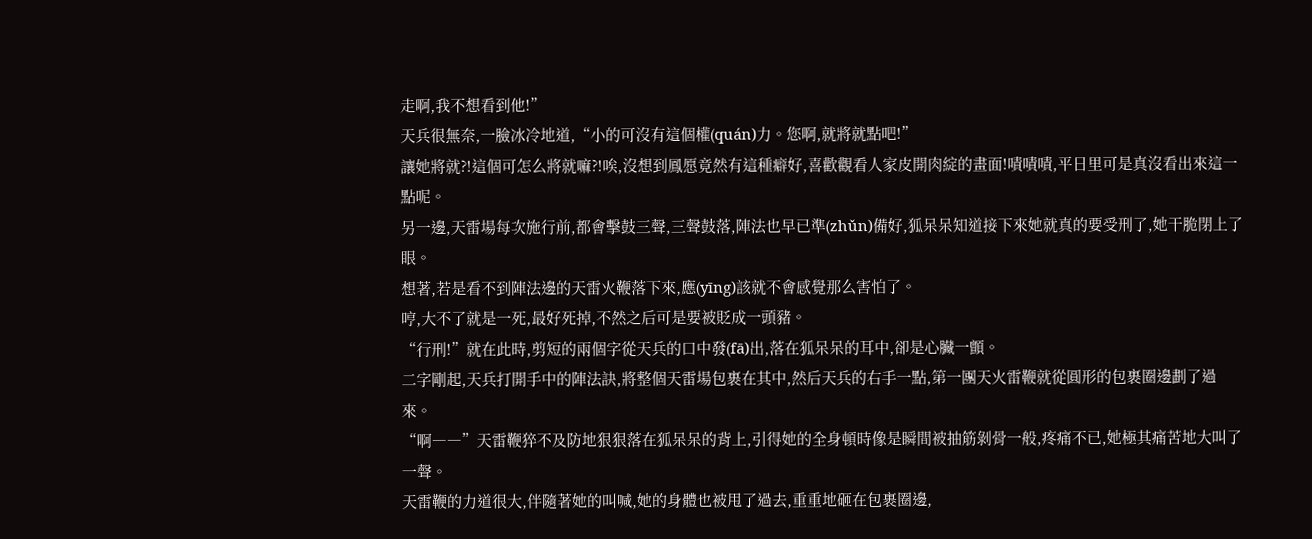走啊,我不想看到他!”
天兵很無奈,一臉冰冷地道,“小的可沒有這個權(quán)力。您啊,就將就點吧!”
讓她將就?!這個可怎么將就嘛?!唉,沒想到鳳愿竟然有這種癖好,喜歡觀看人家皮開肉綻的畫面!嘖嘖嘖,平日里可是真沒看出來這一點呢。
另一邊,天雷場每次施行前,都會擊鼓三聲,三聲鼓落,陣法也早已準(zhǔn)備好,狐呆呆知道接下來她就真的要受刑了,她干脆閉上了眼。
想著,若是看不到陣法邊的天雷火鞭落下來,應(yīng)該就不會感覺那么害怕了。
哼,大不了就是一死,最好死掉,不然之后可是要被貶成一頭豬。
“行刑!”就在此時,剪短的兩個字從天兵的口中發(fā)出,落在狐呆呆的耳中,卻是心臟一顫。
二字剛起,天兵打開手中的陣法訣,將整個天雷場包裹在其中,然后天兵的右手一點,第一團天火雷鞭就從圓形的包裹圈邊劃了過來。
“啊――”天雷鞭猝不及防地狠狠落在狐呆呆的背上,引得她的全身頓時像是瞬間被抽筋剝骨一般,疼痛不已,她極其痛苦地大叫了一聲。
天雷鞭的力道很大,伴隨著她的叫喊,她的身體也被甩了過去,重重地砸在包裹圈邊,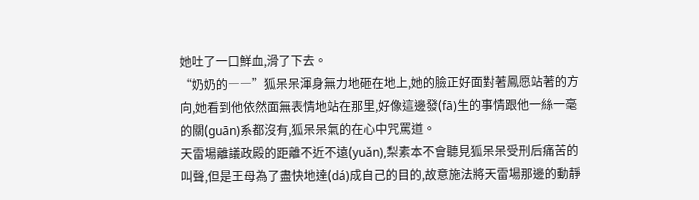她吐了一口鮮血,滑了下去。
“奶奶的――”狐呆呆渾身無力地砸在地上,她的臉正好面對著鳳愿站著的方向,她看到他依然面無表情地站在那里,好像這邊發(fā)生的事情跟他一絲一毫的關(guān)系都沒有,狐呆呆氣的在心中咒罵道。
天雷場離議政殿的距離不近不遠(yuǎn),梨素本不會聽見狐呆呆受刑后痛苦的叫聲,但是王母為了盡快地達(dá)成自己的目的,故意施法將天雷場那邊的動靜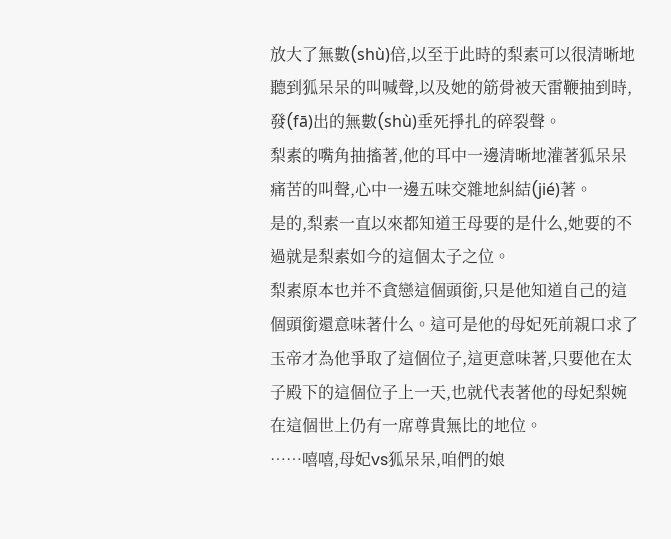放大了無數(shù)倍,以至于此時的梨素可以很清晰地聽到狐呆呆的叫喊聲,以及她的筋骨被天雷鞭抽到時,發(fā)出的無數(shù)垂死掙扎的碎裂聲。
梨素的嘴角抽搐著,他的耳中一邊清晰地灌著狐呆呆痛苦的叫聲,心中一邊五味交雜地糾結(jié)著。
是的,梨素一直以來都知道王母要的是什么,她要的不過就是梨素如今的這個太子之位。
梨素原本也并不貪戀這個頭銜,只是他知道自己的這個頭銜還意味著什么。這可是他的母妃死前親口求了玉帝才為他爭取了這個位子,這更意味著,只要他在太子殿下的這個位子上一天,也就代表著他的母妃梨婉在這個世上仍有一席尊貴無比的地位。
……嘻嘻,母妃vs狐呆呆,咱們的娘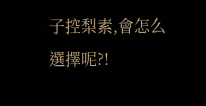子控梨素,會怎么選擇呢?!